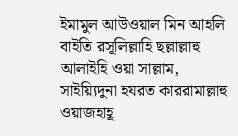ইমামুল আউওয়াল মিন আহলি বাইতি রসূলিল্লাহি ছল্লাল্লাহু আলাইহি ওয়া সাল্লাম, সাইয়্যিদুনা হযরত কাররামাল্লাহু ওয়াজহাহূ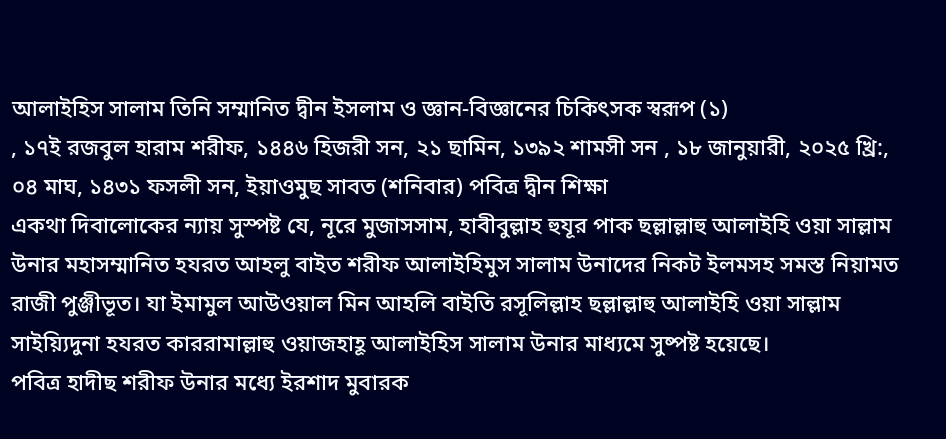আলাইহিস সালাম তিনি সম্মানিত দ্বীন ইসলাম ও জ্ঞান-বিজ্ঞানের চিকিৎসক স্বরূপ (১)
, ১৭ই রজবুল হারাম শরীফ, ১৪৪৬ হিজরী সন, ২১ ছামিন, ১৩৯২ শামসী সন , ১৮ জানুয়ারী, ২০২৫ খ্রি:, ০৪ মাঘ, ১৪৩১ ফসলী সন, ইয়াওমুছ সাবত (শনিবার) পবিত্র দ্বীন শিক্ষা
একথা দিবালোকের ন্যায় সুস্পষ্ট যে, নূরে মুজাসসাম, হাবীবুল্লাহ হুযূর পাক ছল্লাল্লাহু আলাইহি ওয়া সাল্লাম উনার মহাসম্মানিত হযরত আহলু বাইত শরীফ আলাইহিমুস সালাম উনাদের নিকট ইলমসহ সমস্ত নিয়ামত রাজী পুঞ্জীভূত। যা ইমামুল আউওয়াল মিন আহলি বাইতি রসূলিল্লাহ ছল্লাল্লাহু আলাইহি ওয়া সাল্লাম সাইয়্যিদুনা হযরত কাররামাল্লাহু ওয়াজহাহূ আলাইহিস সালাম উনার মাধ্যমে সুষ্পষ্ট হয়েছে।
পবিত্র হাদীছ শরীফ উনার মধ্যে ইরশাদ মুবারক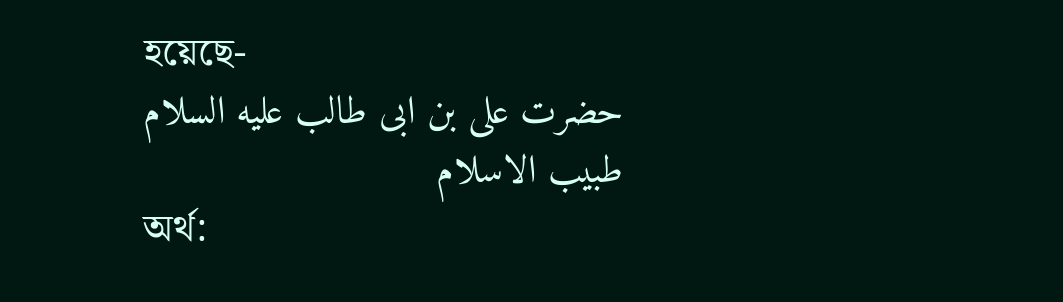হয়েছে-
حضرت على بن ابى طالب عليه السلام طبيب الاسلام
অর্থ: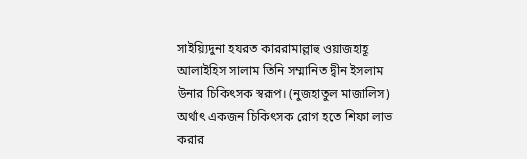সাইয়্যিদুনা হযরত কাররামাল্লাহু ওয়াজহাহূ আলাইহিস সালাম তিনি সম্মানিত দ্বীন ইসলাম উনার চিকিৎসক স্বরূপ। (নুজহাতুল মাজালিস)
অর্থাৎ একজন চিকিৎসক রোগ হতে শিফা লাভ করার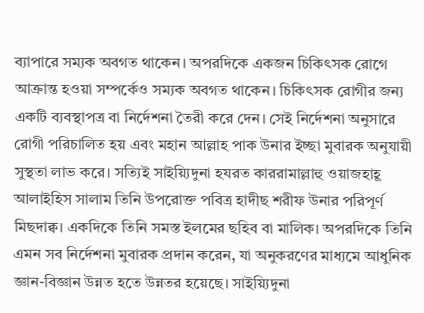ব্যাপারে সম্যক অবগত থাকেন। অপরদিকে একজন চিকিৎসক রোগে আক্রান্ত হওয়া সম্পর্কেও সম্যক অবগত থাকেন। চিকিৎসক রোগীর জন্য একটি ব্যবস্থাপত্র বা নির্দেশনা তৈরী করে দেন। সেই নির্দেশনা অনুসারে রোগী পরিচালিত হয় এবং মহান আল্লাহ পাক উনার ইচ্ছা মুবারক অনুযায়ী সুস্থতা লাভ করে। সত্যিই সাইয়্যিদুনা হযরত কাররামাল্লাহু ওয়াজহাহূ আলাইহিস সালাম তিনি উপরোক্ত পবিত্র হাদীছ শরীফ উনার পরিপূর্ণ মিছদাক্ব। একদিকে তিনি সমস্ত ইলমের ছহিব বা মালিক। অপরদিকে তিনি এমন সব নির্দেশনা মুবারক প্রদান করেন, যা অনুকরণের মাধ্যমে আধুনিক জ্ঞান-বিজ্ঞান উন্নত হতে উন্নতর হয়েছে। সাইয়্যিদুনা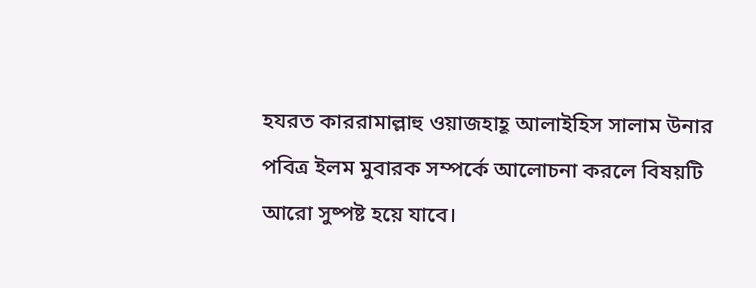হযরত কাররামাল্লাহু ওয়াজহাহূ আলাইহিস সালাম উনার পবিত্র ইলম মুবারক সম্পর্কে আলোচনা করলে বিষয়টি আরো সুষ্পষ্ট হয়ে যাবে।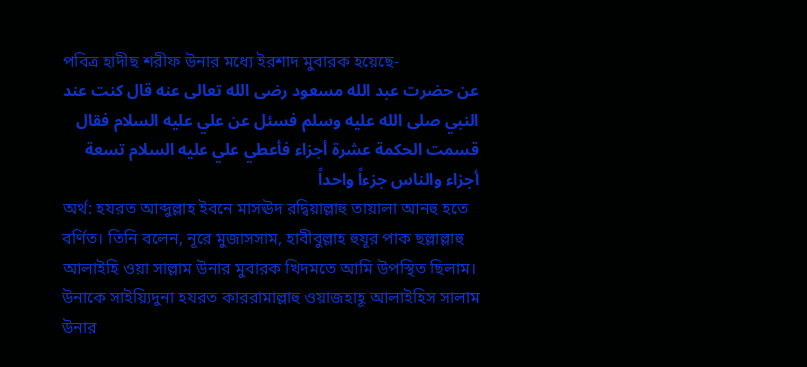পবিত্র হাদীছ শরীফ উনার মধ্যে ইরশাদ মুবারক হয়েছে-
عن حضرت عبد الله مسعود رضى الله تعالى عنه قال كنت عند النبي صلى الله عليه وسلم فسئل عن علي عليه السلام فقال قسمت الحكمة عشرة أجزاء فأعطي علي عليه السلام تسعة أجزاء والناس جزءاً واحداً
অর্থ: হযরত আব্দুল্লাহ ইবনে মাসঊদ রদ্বিয়াল্লাহু তায়ালা আনহু হতে বর্ণিত। তিনি বলেন, নূরে মুজাসসাম, হাবীবুল্লাহ হুযূর পাক ছল্লাল্লাহু আলাইহি ওয়া সাল্লাম উনার মুবারক খিদমতে আমি উপস্থিত ছিলাম। উনাকে সাইয়্যিদুনা হযরত কাররামাল্লাহু ওয়াজহাহূ আলাইহিস সালাম উনার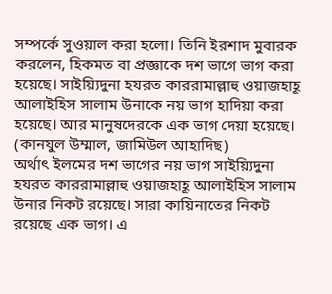সম্পর্কে সুওয়াল করা হলো। তিনি ইরশাদ মুবারক করলেন, হিকমত বা প্রজ্ঞাকে দশ ভাগে ভাগ করা হয়েছে। সাইয়্যিদুনা হযরত কাররামাল্লাহু ওয়াজহাহূ আলাইহিস সালাম উনাকে নয় ভাগ হাদিয়া করা হয়েছে। আর মানুষদেরকে এক ভাগ দেয়া হয়েছে। (কানযুল উম্মাল, জামিউল আহাদিছ)
অর্থাৎ ইলমের দশ ভাগের নয় ভাগ সাইয়্যিদুনা হযরত কাররামাল্লাহু ওয়াজহাহূ আলাইহিস সালাম উনার নিকট রয়েছে। সারা কায়িনাতের নিকট রয়েছে এক ভাগ। এ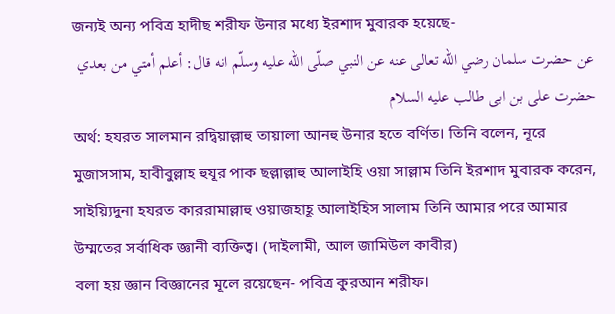জন্যই অন্য পবিত্র হাদীছ শরীফ উনার মধ্যে ইরশাদ মুবারক হয়েছে-
عن حضرت سلمان رضي الله تعالى عنه عن النبي صلّى الله عليه وسلّم انه قال: أعلم أمتي من بعدي حضرت على بن ابى طالب عليه السلام
অর্থ: হযরত সালমান রদ্বিয়াল্লাহু তায়ালা আনহু উনার হতে বর্ণিত। তিনি বলেন, নূরে মুজাসসাম, হাবীবুল্লাহ হুযূর পাক ছল্লাল্লাহু আলাইহি ওয়া সাল্লাম তিনি ইরশাদ মুবারক করেন, সাইয়্যিদুনা হযরত কাররামাল্লাহু ওয়াজহাহূ আলাইহিস সালাম তিনি আমার পরে আমার উম্মতের সর্বাধিক জ্ঞানী ব্যক্তিত্ব। (দাইলামী, আল জামিউল কাবীর)
বলা হয় জ্ঞান বিজ্ঞানের মূলে রয়েছেন- পবিত্র কুরআন শরীফ।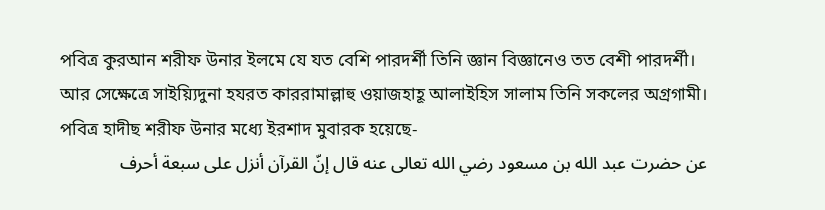পবিত্র কুরআন শরীফ উনার ইলমে যে যত বেশি পারদর্শী তিনি জ্ঞান বিজ্ঞানেও তত বেশী পারদর্শী।
আর সেক্ষেত্রে সাইয়্যিদুনা হযরত কাররামাল্লাহু ওয়াজহাহূ আলাইহিস সালাম তিনি সকলের অগ্রগামী। পবিত্র হাদীছ শরীফ উনার মধ্যে ইরশাদ মুবারক হয়েছে-
عن حضرت عبد الله بن مسعود رضي الله تعالى عنه قال إنّ القرآن أنزل على سبعة أحرف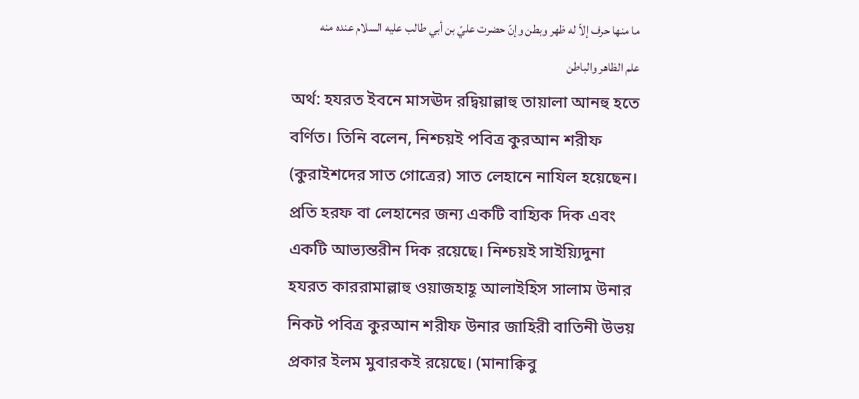ما منها حرف إلاّ له ظهر وبطن وإنّ حضرت عليّ بن أبي طالب عليه السلام عنده منه علم الظاهر والباطن
অর্থ: হযরত ইবনে মাসঊদ রদ্বিয়াল্লাহু তায়ালা আনহু হতে বর্ণিত। তিনি বলেন, নিশ্চয়ই পবিত্র কুরআন শরীফ (কুরাইশদের সাত গোত্রের) সাত লেহানে নাযিল হয়েছেন। প্রতি হরফ বা লেহানের জন্য একটি বাহ্যিক দিক এবং একটি আভ্যন্তরীন দিক রয়েছে। নিশ্চয়ই সাইয়্যিদুনা হযরত কাররামাল্লাহু ওয়াজহাহূ আলাইহিস সালাম উনার নিকট পবিত্র কুরআন শরীফ উনার জাহিরী বাতিনী উভয় প্রকার ইলম মুবারকই রয়েছে। (মানাক্বিবু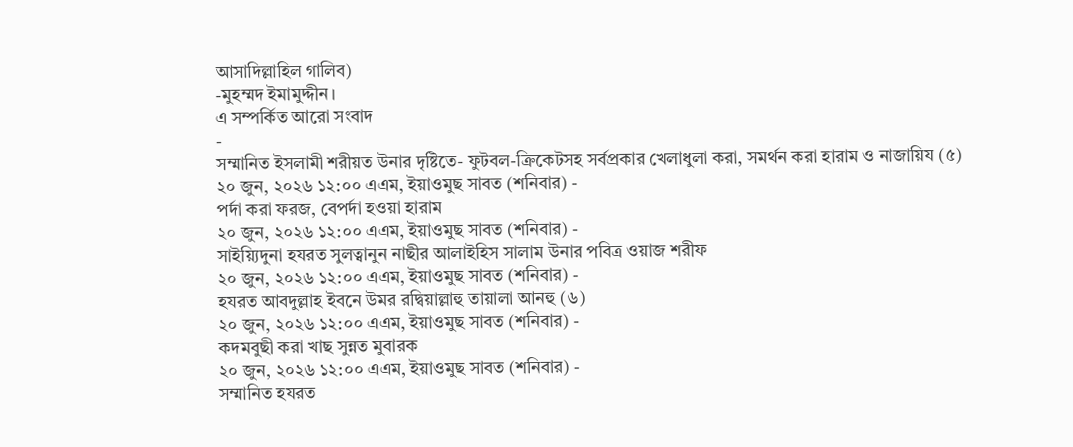আসাদিল্লাহিল গালিব)
-মুহম্মদ ইমামুদ্দীন।
এ সম্পর্কিত আরো সংবাদ
-
সম্মানিত ইসলামী শরীয়ত উনার দৃষ্টিতে- ফুটবল-ক্রিকেটসহ সর্বপ্রকার খেলাধুলা করা, সমর্থন করা হারাম ও নাজায়িয (৫)
২০ জুন, ২০২৬ ১২:০০ এএম, ইয়াওমুছ সাবত (শনিবার) -
পর্দা করা ফরজ, বেপর্দা হওয়া হারাম
২০ জুন, ২০২৬ ১২:০০ এএম, ইয়াওমুছ সাবত (শনিবার) -
সাইয়্যিদুনা হযরত সুলত্বানুন নাছীর আলাইহিস সালাম উনার পবিত্র ওয়াজ শরীফ
২০ জুন, ২০২৬ ১২:০০ এএম, ইয়াওমুছ সাবত (শনিবার) -
হযরত আবদুল্লাহ ইবনে উমর রদ্বিয়াল্লাহু তায়ালা আনহু (৬)
২০ জুন, ২০২৬ ১২:০০ এএম, ইয়াওমুছ সাবত (শনিবার) -
কদমবুছী করা খাছ সুন্নত মুবারক
২০ জুন, ২০২৬ ১২:০০ এএম, ইয়াওমুছ সাবত (শনিবার) -
সম্মানিত হযরত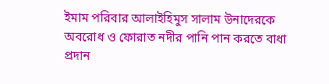ইমাম পরিবার আলাইহিমুস সালাম উনাদেরকে অবরোধ ও ফোরাত নদীর পানি পান করতে বাধা প্রদান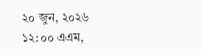২০ জুন, ২০২৬ ১২:০০ এএম,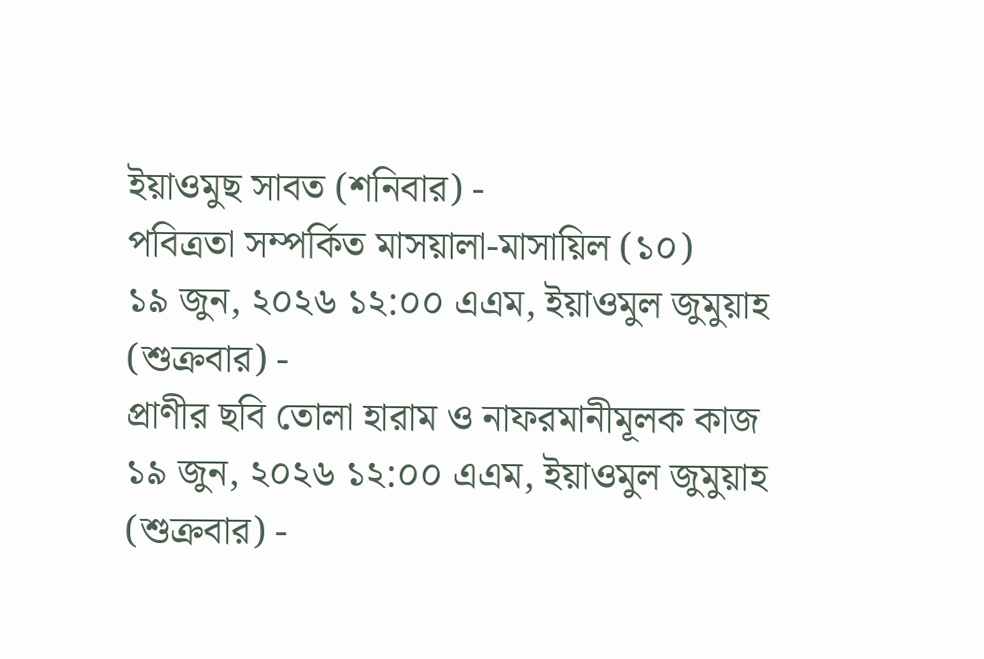ইয়াওমুছ সাবত (শনিবার) -
পবিত্রতা সম্পর্কিত মাসয়ালা-মাসায়িল (১০)
১৯ জুন, ২০২৬ ১২:০০ এএম, ইয়াওমুল জুমুয়াহ (শুক্রবার) -
প্রাণীর ছবি তোলা হারাম ও নাফরমানীমূলক কাজ
১৯ জুন, ২০২৬ ১২:০০ এএম, ইয়াওমুল জুমুয়াহ (শুক্রবার) -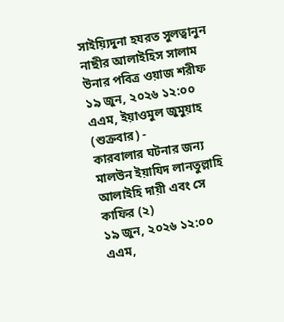সাইয়্যিদুনা হযরত সুলত্বানুন নাছীর আলাইহিস সালাম উনার পবিত্র ওয়াজ শরীফ
১৯ জুন, ২০২৬ ১২:০০ এএম, ইয়াওমুল জুমুয়াহ (শুক্রবার) -
কারবালার ঘটনার জন্য মালউন ইয়াযিদ লানতুল্লাহি আলাইহি দায়ী এবং সে কাফির (২)
১৯ জুন, ২০২৬ ১২:০০ এএম,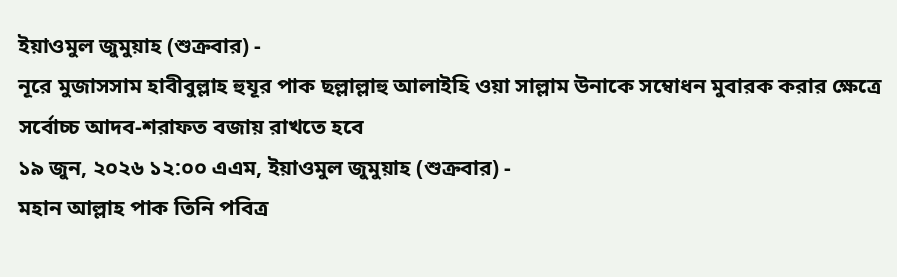ইয়াওমুল জুমুয়াহ (শুক্রবার) -
নূরে মুজাসসাম হাবীবুল্লাহ হুযূর পাক ছল্লাল্লাহু আলাইহি ওয়া সাল্লাম উনাকে সম্বোধন মুবারক করার ক্ষেত্রে সর্বোচ্চ আদব-শরাফত বজায় রাখতে হবে
১৯ জুন, ২০২৬ ১২:০০ এএম, ইয়াওমুল জুমুয়াহ (শুক্রবার) -
মহান আল্লাহ পাক তিনি পবিত্র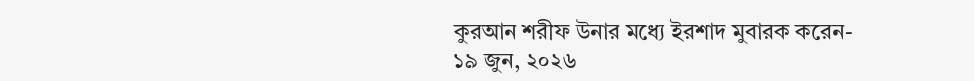কুরআন শরীফ উনার মধ্যে ইরশাদ মুবারক করেন-
১৯ জুন, ২০২৬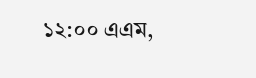১২:০০ এএম,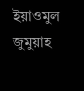ইয়াওমুল জুমুয়াহ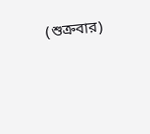(শুক্রবার)